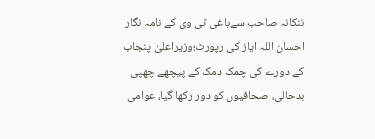ننکانہ صاحب سےباغی ٹی وی کے نامہ نگار احسان اللہ ایاز کی رپورٹ؛وزیراعلیٰ پنجاب کے دورے کی چمک دمک کے پیچھے چھپی بدحالی، صحافیوں کو دور رکھا گیا، عوامی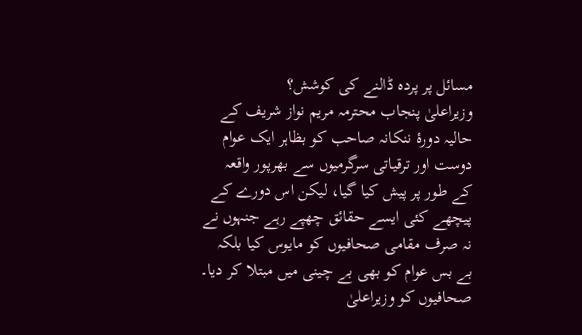مسائل پر پردہ ڈالنے کی کوشش؟
وزیراعلیٰ پنجاب محترمہ مریم نواز شریف کے حالیہ دورۂ ننکانہ صاحب کو بظاہر ایک عوام دوست اور ترقیاتی سرگرمیوں سے بھرپور واقعہ کے طور پر پیش کیا گیا، لیکن اس دورے کے پیچھے کئی ایسے حقائق چھپے رہے جنہوں نے نہ صرف مقامی صحافیوں کو مایوس کیا بلکہ بے بس عوام کو بھی بے چینی میں مبتلا کر دیا۔
صحافیوں کو وزیراعلیٰ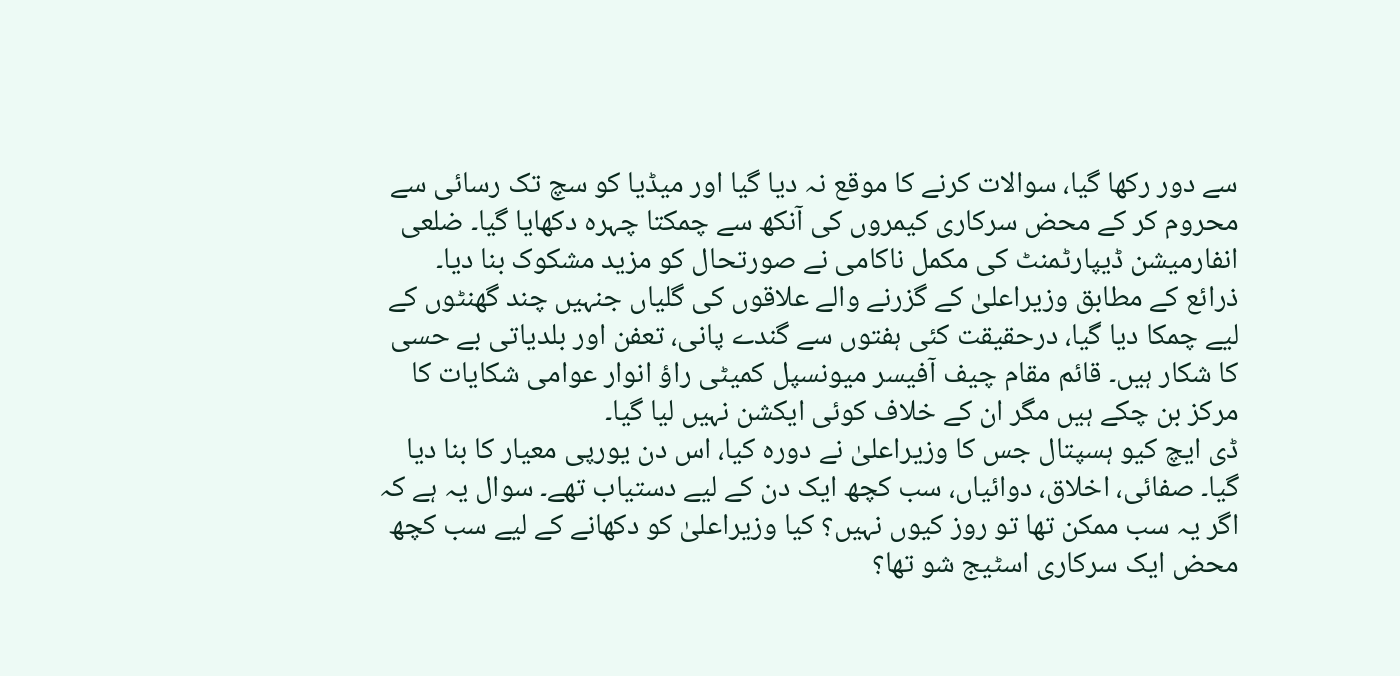سے دور رکھا گیا، سوالات کرنے کا موقع نہ دیا گیا اور میڈیا کو سچ تک رسائی سے محروم کر کے محض سرکاری کیمروں کی آنکھ سے چمکتا چہرہ دکھایا گیا۔ ضلعی انفارمیشن ڈیپارٹمنٹ کی مکمل ناکامی نے صورتحال کو مزید مشکوک بنا دیا۔
ذرائع کے مطابق وزیراعلیٰ کے گزرنے والے علاقوں کی گلیاں جنہیں چند گھنٹوں کے لیے چمکا دیا گیا، درحقیقت کئی ہفتوں سے گندے پانی، تعفن اور بلدیاتی بے حسی کا شکار ہیں۔ قائم مقام چیف آفیسر میونسپل کمیٹی راؤ انوار عوامی شکایات کا مرکز بن چکے ہیں مگر ان کے خلاف کوئی ایکشن نہیں لیا گیا۔
ڈی ایچ کیو ہسپتال جس کا وزیراعلیٰ نے دورہ کیا، اس دن یورپی معیار کا بنا دیا گیا۔ صفائی، اخلاق، دوائیاں، سب کچھ ایک دن کے لیے دستیاب تھے۔ سوال یہ ہے کہ اگر یہ سب ممکن تھا تو روز کیوں نہیں؟ کیا وزیراعلیٰ کو دکھانے کے لیے سب کچھ محض ایک سرکاری اسٹیج شو تھا؟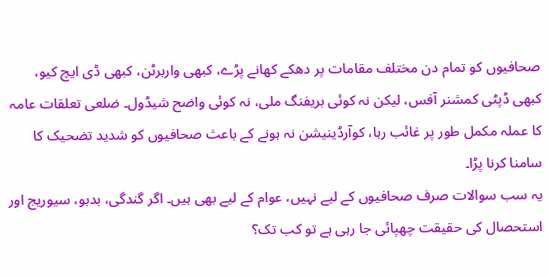صحافیوں کو تمام دن مختلف مقامات پر دھکے کھانے پڑے، کبھی واربرٹن، کبھی ڈی ایچ کیو، کبھی ڈپٹی کمشنر آفس، لیکن نہ کوئی بریفنگ ملی، نہ کوئی واضح شیڈول۔ ضلعی تعلقات عامہ کا عملہ مکمل طور پر غائب رہا، کوآرڈینیشن نہ ہونے کے باعث صحافیوں کو شدید تضحیک کا سامنا کرنا پڑا۔
یہ سب سوالات صرف صحافیوں کے لیے نہیں، عوام کے لیے بھی ہیں۔ اگر گندگی، بدبو، سیوریج اور استحصال کی حقیقت چھپائی جا رہی ہے تو کب تک؟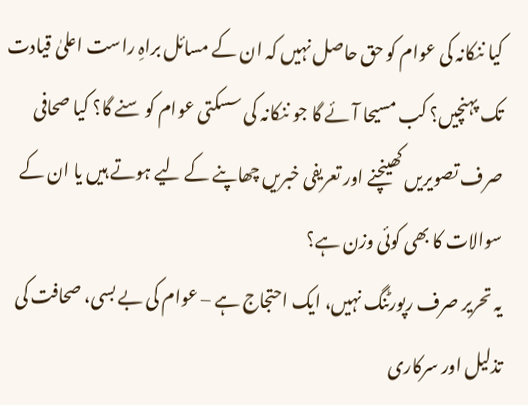کیا ننکانہ کی عوام کو حق حاصل نہیں کہ ان کے مسائل براہِ راست اعلیٰ قیادت تک پہنچیں؟ کب مسیحا آئے گا جو ننکانہ کی سسکتی عوام کو سنے گا؟ کیا صحافی صرف تصویریں کھینچنے اور تعریفی خبریں چھاپنے کے لیے ہوتے ہیں یا ان کے سوالات کا بھی کوئی وزن ہے؟
یہ تحریر صرف رپورٹنگ نہیں، ایک احتجاج ہے – عوام کی بے بسی، صحافت کی تذلیل اور سرکاری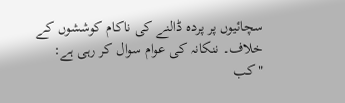سچائیوں پر پردہ ڈالنے کی ناکام کوششوں کے خلاف۔ ننکانہ کی عوام سوال کر رہی ہے:
"کب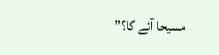مسیحا آئے گا؟”